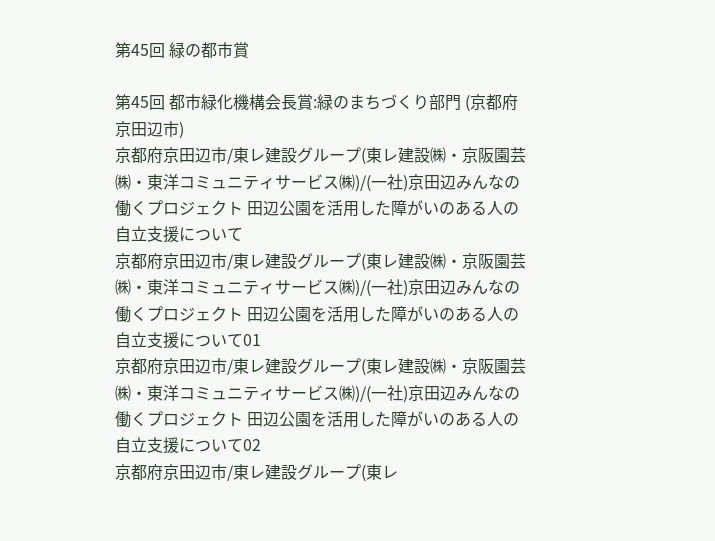第45回 緑の都市賞

第45回 都市緑化機構会長賞:緑のまちづくり部門 (京都府京田辺市)
京都府京田辺市/東レ建設グループ(東レ建設㈱・京阪園芸㈱・東洋コミュニティサービス㈱)/(一社)京田辺みんなの働くプロジェクト 田辺公園を活用した障がいのある人の自立支援について
京都府京田辺市/東レ建設グループ(東レ建設㈱・京阪園芸㈱・東洋コミュニティサービス㈱)/(一社)京田辺みんなの働くプロジェクト 田辺公園を活用した障がいのある人の自立支援について01
京都府京田辺市/東レ建設グループ(東レ建設㈱・京阪園芸㈱・東洋コミュニティサービス㈱)/(一社)京田辺みんなの働くプロジェクト 田辺公園を活用した障がいのある人の自立支援について02
京都府京田辺市/東レ建設グループ(東レ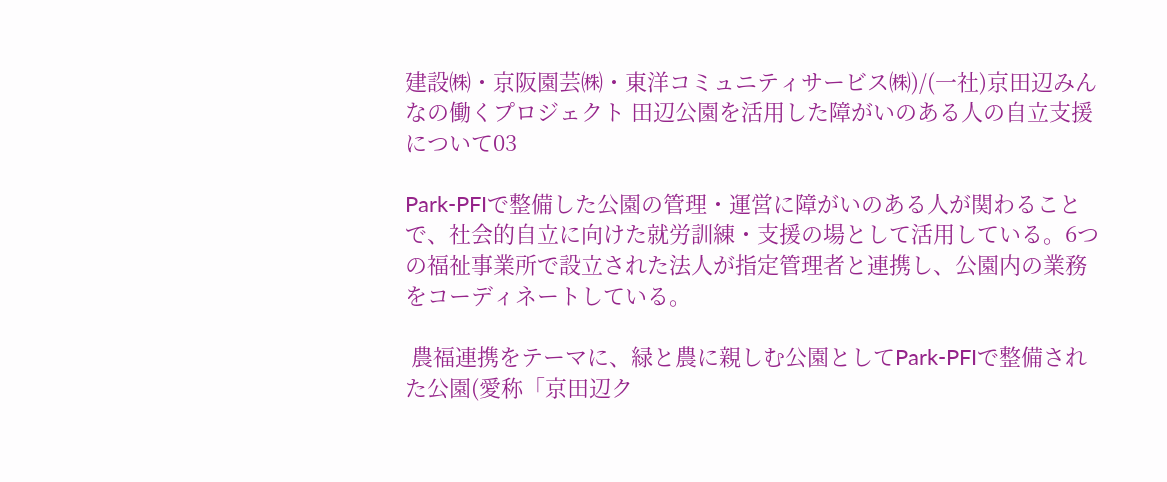建設㈱・京阪園芸㈱・東洋コミュニティサービス㈱)/(一社)京田辺みんなの働くプロジェクト 田辺公園を活用した障がいのある人の自立支援について03

Park-PFIで整備した公園の管理・運営に障がいのある人が関わることで、社会的自立に向けた就労訓練・支援の場として活用している。6つの福祉事業所で設立された法人が指定管理者と連携し、公園内の業務をコーディネートしている。

 農福連携をテーマに、緑と農に親しむ公園としてPark-PFIで整備された公園(愛称「京田辺ク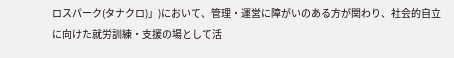ロスパーク(タナクロ)」)において、管理・運営に障がいのある方が関わり、社会的自立に向けた就労訓練・支援の場として活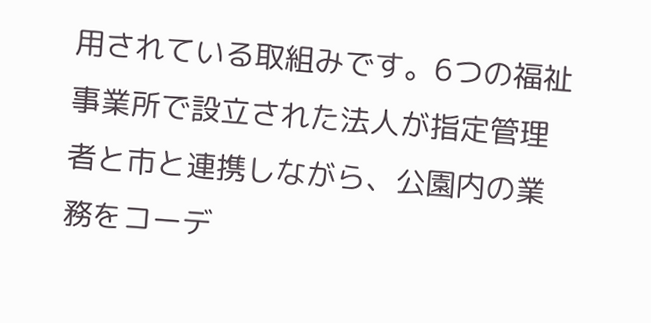用されている取組みです。6つの福祉事業所で設立された法人が指定管理者と市と連携しながら、公園内の業務をコーデ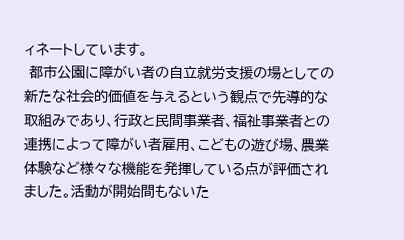ィネートしています。
 都市公園に障がい者の自立就労支援の場としての新たな社会的価値を与えるという観点で先導的な取組みであり、行政と民間事業者、福祉事業者との連携によって障がい者雇用、こどもの遊び場、農業体験など様々な機能を発揮している点が評価されました。活動が開始間もないた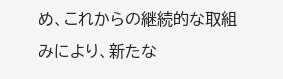め、これからの継続的な取組みにより、新たな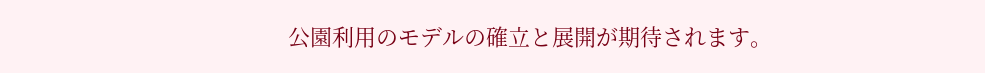公園利用のモデルの確立と展開が期待されます。